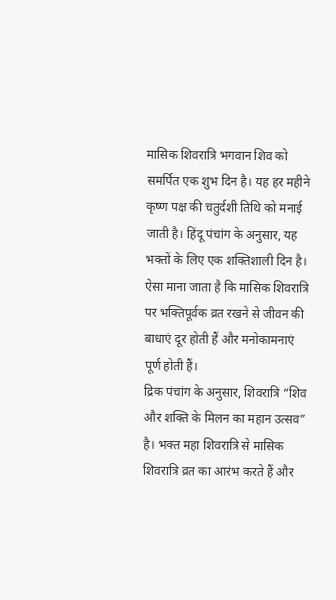मासिक शिवरात्रि भगवान शिव को समर्पित एक शुभ दिन है। यह हर महीने कृष्ण पक्ष की चतुर्दशी तिथि को मनाई जाती है। हिंदू पंचांग के अनुसार, यह भक्तों के लिए एक शक्तिशाली दिन है। ऐसा माना जाता है कि मासिक शिवरात्रि पर भक्तिपूर्वक व्रत रखने से जीवन की बाधाएं दूर होती हैं और मनोकामनाएं पूर्ण होती हैं।
द्रिक पंचांग के अनुसार, शिवरात्रि “शिव और शक्ति के मिलन का महान उत्सव” है। भक्त महा शिवरात्रि से मासिक शिवरात्रि व्रत का आरंभ करते हैं और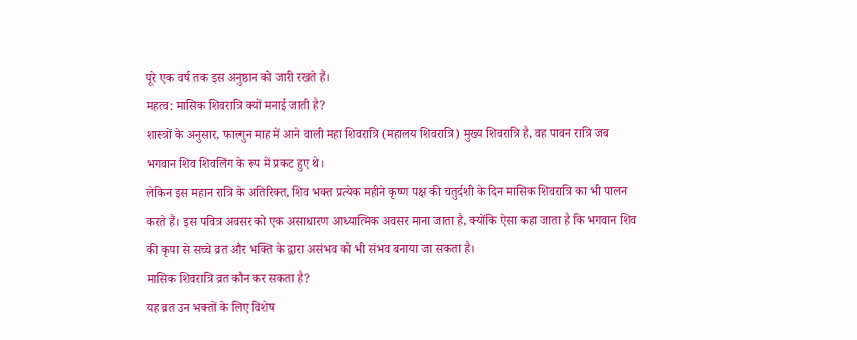पूरे एक वर्ष तक इस अनुष्ठान को जारी रखते हैं।
महत्व: मासिक शिवरात्रि क्यों मनाई जाती है?
शास्त्रों के अनुसार, फाल्गुन माह में आने वाली महा शिवरात्रि (महालय शिवरात्रि) मुख्य शिवरात्रि है, वह पावन रात्रि जब भगवान शिव शिवलिंग के रूप में प्रकट हुए थे।
लेकिन इस महान रात्रि के अतिरिक्त, शिव भक्त प्रत्येक महीने कृष्ण पक्ष की चतुर्दशी के दिन मासिक शिवरात्रि का भी पालन करते हैं। इस पवित्र अवसर को एक असाधारण आध्यात्मिक अवसर माना जाता है, क्योंकि ऐसा कहा जाता है कि भगवान शिव की कृपा से सच्चे व्रत और भक्ति के द्वारा असंभव को भी संभव बनाया जा सकता है।
मासिक शिवरात्रि व्रत कौन कर सकता है?
यह व्रत उन भक्तों के लिए विशेष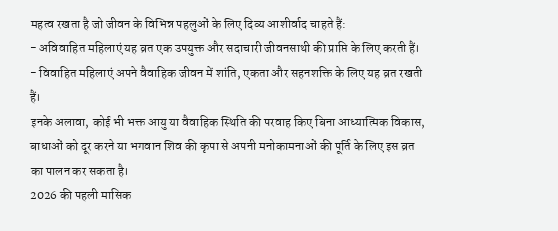महत्व रखता है जो जीवन के विभिन्न पहलुओं के लिए दिव्य आशीर्वाद चाहते हैं:
- अविवाहित महिलाएं यह व्रत एक उपयुक्त और सदाचारी जीवनसाथी की प्राप्ति के लिए करती हैं।
- विवाहित महिलाएं अपने वैवाहिक जीवन में शांति, एकता और सहनशक्ति के लिए यह व्रत रखती हैं।
इनके अलावा, कोई भी भक्त आयु या वैवाहिक स्थिति की परवाह किए बिना आध्यात्मिक विकास, बाधाओं को दूर करने या भगवान शिव की कृपा से अपनी मनोकामनाओं की पूर्ति के लिए इस व्रत का पालन कर सकता है।
2026 की पहली मासिक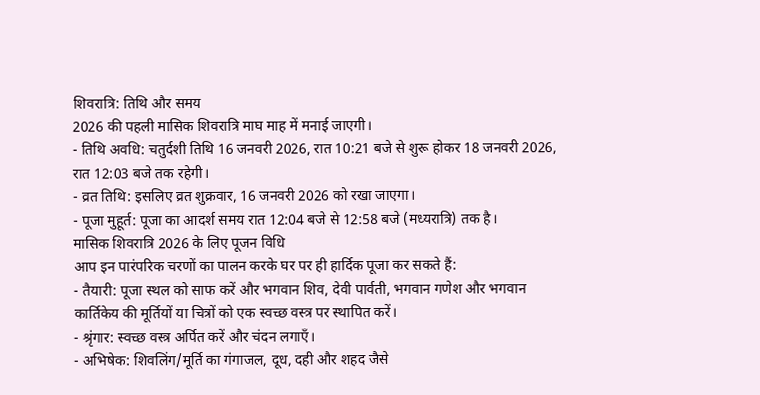शिवरात्रि: तिथि और समय
2026 की पहली मासिक शिवरात्रि माघ माह में मनाई जाएगी।
- तिथि अवधि: चतुर्दशी तिथि 16 जनवरी 2026, रात 10:21 बजे से शुरू होकर 18 जनवरी 2026, रात 12:03 बजे तक रहेगी।
- व्रत तिथि: इसलिए व्रत शुक्रवार, 16 जनवरी 2026 को रखा जाएगा।
- पूजा मुहूर्त: पूजा का आदर्श समय रात 12:04 बजे से 12:58 बजे (मध्यरात्रि) तक है।
मासिक शिवरात्रि 2026 के लिए पूजन विधि
आप इन पारंपरिक चरणों का पालन करके घर पर ही हार्दिक पूजा कर सकते हैं:
- तैयारी: पूजा स्थल को साफ करें और भगवान शिव, देवी पार्वती, भगवान गणेश और भगवान कार्तिकेय की मूर्तियों या चित्रों को एक स्वच्छ वस्त्र पर स्थापित करें।
- श्रृंगार: स्वच्छ वस्त्र अर्पित करें और चंदन लगाएँ।
- अभिषेक: शिवलिंग/मूर्ति का गंगाजल, दूध, दही और शहद जैसे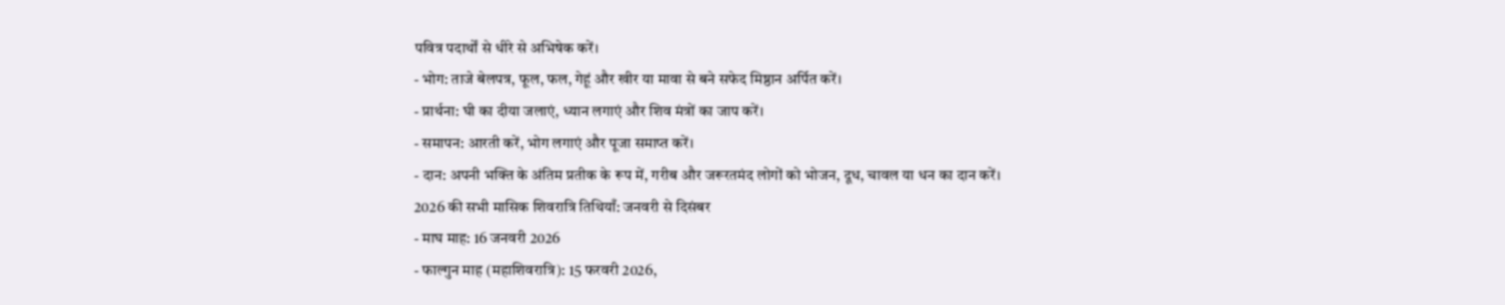पवित्र पदार्थों से धीरे से अभिषेक करें।
- भोग: ताजे बेलपत्र, फूल, फल, गेहूं और खीर या मावा से बने सफेद मिष्ठान अर्पित करें।
- प्रार्थना: घी का दीया जलाएं, ध्यान लगाएं और शिव मंत्रों का जाप करें।
- समापन: आरती करें, भोग लगाएं और पूजा समाप्त करें।
- दान: अपनी भक्ति के अंतिम प्रतीक के रूप में, गरीब और जरूरतमंद लोगों को भोजन, दूध, चावल या धन का दान करें।
2026 की सभी मासिक शिवरात्रि तिथियाँ: जनवरी से दिसंबर
- माघ माह: 16 जनवरी 2026
- फाल्गुन माह (महाशिवरात्रि): 15 फरवरी 2026,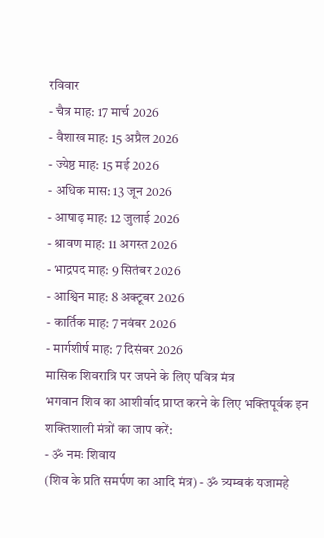रविवार
- चैत्र माह: 17 मार्च 2026
- वैशाख माह: 15 अप्रैल 2026
- ज्येष्ठ माह: 15 मई 2026
- अधिक मास: 13 जून 2026
- आषाढ़ माह: 12 जुलाई 2026
- श्रावण माह: 11 अगस्त 2026
- भाद्रपद माह: 9 सितंबर 2026
- आश्विन माह: 8 अक्टूबर 2026
- कार्तिक माह: 7 नवंबर 2026
- मार्गशीर्ष माह: 7 दिसंबर 2026
मासिक शिवरात्रि पर जपने के लिए पवित्र मंत्र
भगवान शिव का आशीर्वाद प्राप्त करने के लिए भक्तिपूर्वक इन शक्तिशाली मंत्रों का जाप करें:
- ॐ नमः शिवाय
(शिव के प्रति समर्पण का आदि मंत्र) - ॐ त्र्यम्बकं यजामहे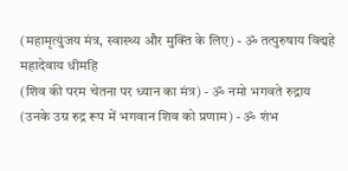(महामृत्युंजय मंत्र, स्वास्थ्य और मुक्ति के लिए) - ॐ तत्पुरुषाय विद्महे महादेवाय धीमहि
(शिव की परम चेतना पर ध्यान का मंत्र) - ॐ नमो भगवते रुद्राय
(उनके उग्र रुद्र रूप में भगवान शिव को प्रणाम) - ॐ शंभ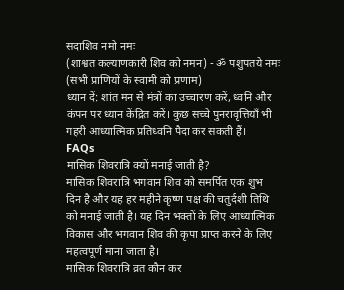सदाशिव नमो नमः
(शाश्वत कल्याणकारी शिव को नमन) - ॐ पशुपतये नमः
(सभी प्राणियों के स्वामी को प्रणाम)
ध्यान दें: शांत मन से मंत्रों का उच्चारण करें, ध्वनि और कंपन पर ध्यान केंद्रित करें। कुछ सच्चे पुनरावृत्तियाँ भी गहरी आध्यात्मिक प्रतिध्वनि पैदा कर सकती हैं।
FAQs
मासिक शिवरात्रि क्यों मनाई जाती है?
मासिक शिवरात्रि भगवान शिव को समर्पित एक शुभ दिन है और यह हर महीने कृष्ण पक्ष की चतुर्दशी तिथि को मनाई जाती है। यह दिन भक्तों के लिए आध्यात्मिक विकास और भगवान शिव की कृपा प्राप्त करने के लिए महत्वपूर्ण माना जाता है।
मासिक शिवरात्रि व्रत कौन कर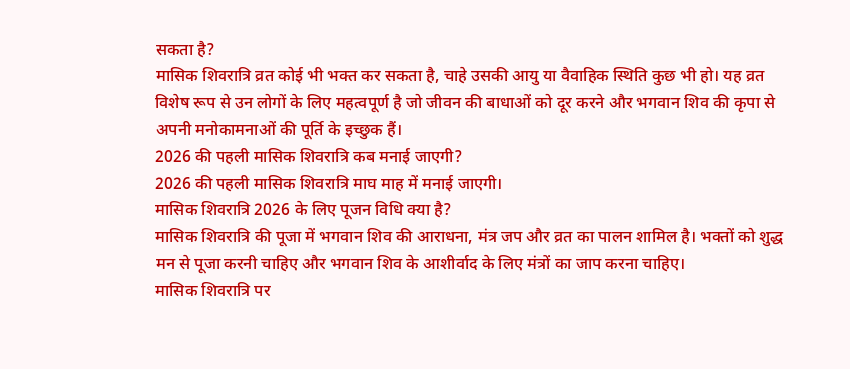सकता है?
मासिक शिवरात्रि व्रत कोई भी भक्त कर सकता है, चाहे उसकी आयु या वैवाहिक स्थिति कुछ भी हो। यह व्रत विशेष रूप से उन लोगों के लिए महत्वपूर्ण है जो जीवन की बाधाओं को दूर करने और भगवान शिव की कृपा से अपनी मनोकामनाओं की पूर्ति के इच्छुक हैं।
2026 की पहली मासिक शिवरात्रि कब मनाई जाएगी?
2026 की पहली मासिक शिवरात्रि माघ माह में मनाई जाएगी।
मासिक शिवरात्रि 2026 के लिए पूजन विधि क्या है?
मासिक शिवरात्रि की पूजा में भगवान शिव की आराधना, मंत्र जप और व्रत का पालन शामिल है। भक्तों को शुद्ध मन से पूजा करनी चाहिए और भगवान शिव के आशीर्वाद के लिए मंत्रों का जाप करना चाहिए।
मासिक शिवरात्रि पर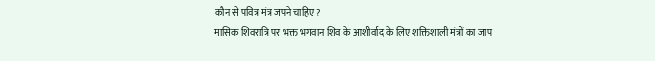कौन से पवित्र मंत्र जपने चाहिए?
मासिक शिवरात्रि पर भक्त भगवान शिव के आशीर्वाद के लिए शक्तिशाली मंत्रों का जाप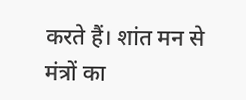करते हैं। शांत मन से मंत्रों का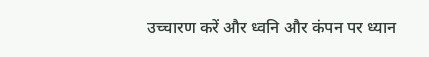उच्चारण करें और ध्वनि और कंपन पर ध्यान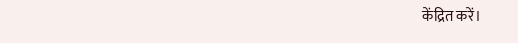केंद्रित करें।